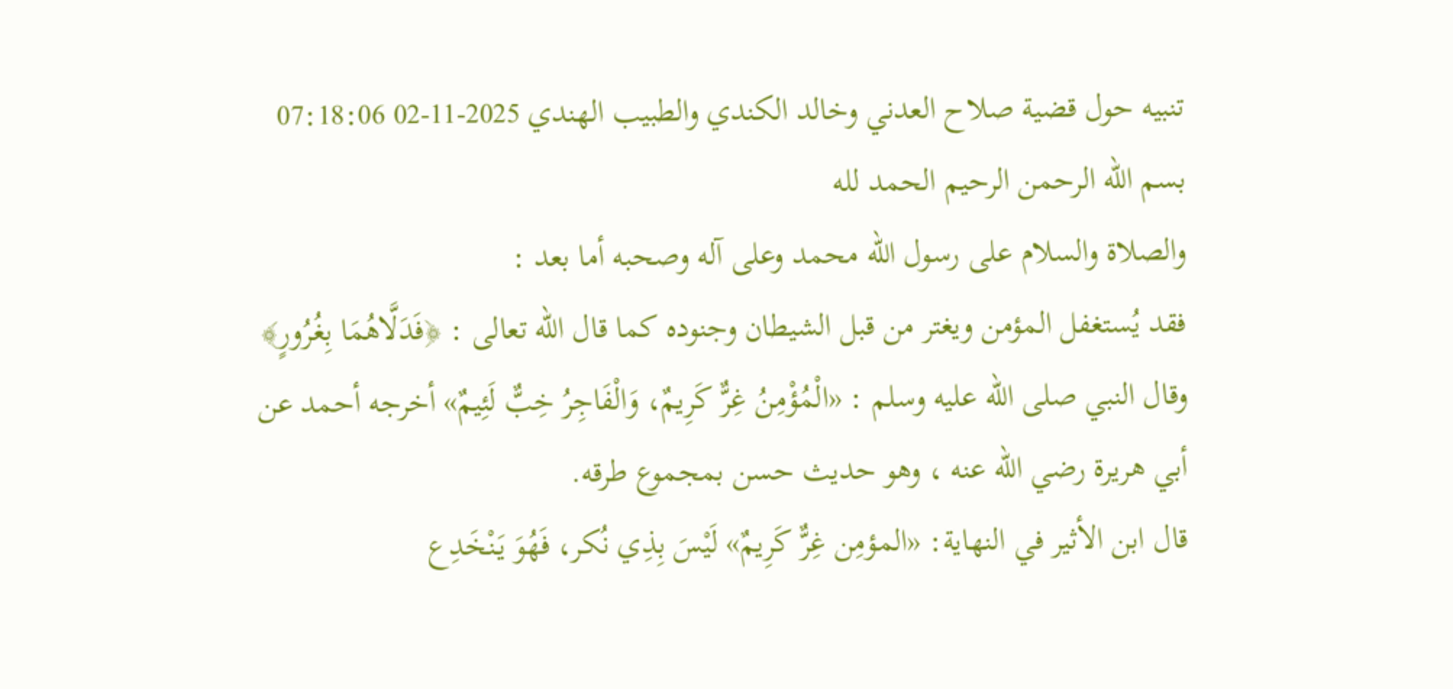تنبيه حول قضية صلاح العدني وخالد الكندي والطبيب الهندي 2025-11-02 07:18:06
بسم الله الرحمن الرحيم الحمد لله
والصلاة والسلام على رسول الله محمد وعلى آله وصحبه أما بعد :
فقد يُستغفل المؤمن ويغتر من قبل الشيطان وجنوده كما قال الله تعالى : ﴿فَدَلَّاهُمَا بِغُرُورٍ﴾ وقال النبي صلى الله عليه وسلم : «الْمُؤْمِنُ غِرٌّ كَرِيمٌ، وَالْفَاجِرُ خِبٌّ لَئِيمٌ» أخرجه أحمد عن أبي هريرة رضي الله عنه ، وهو حديث حسن بمجموع طرقه.
قال ابن الأثير في النهاية: «المؤمِن غِرٌّ كَرِيمٌ» لَيْسَ بِذِي نُكر، فَهُوَ يَنْخَدِع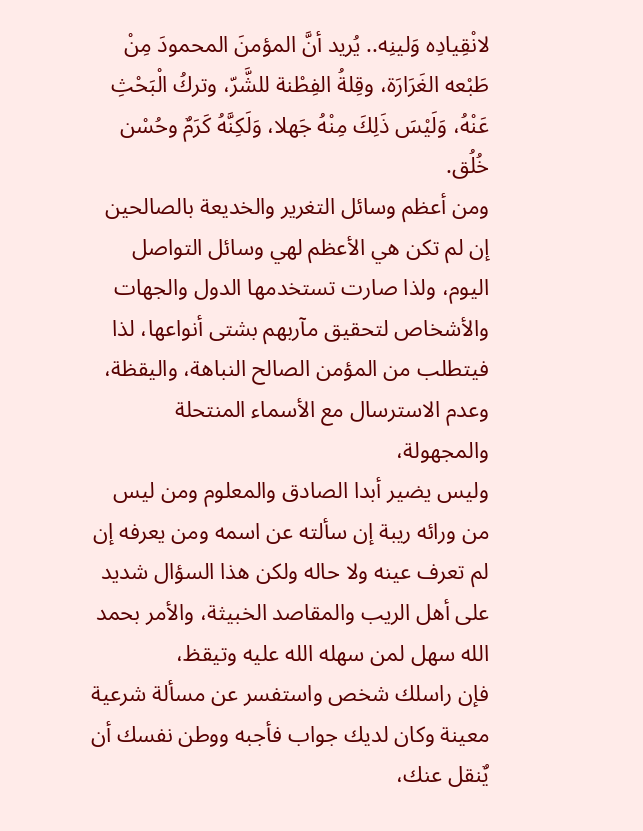لانْقِيادِه وَلينِه.. يُريد أنَّ المؤمنَ المحمودَ مِنْ طَبْعه الغَرَارَة، وقِلةُ الفِطْنة للشَّرّ، وتركُ الْبَحْثِ عَنْهُ، وَلَيْسَ ذَلِكَ مِنْهُ جَهلا، وَلَكِنَّهُ كَرَمٌ وحُسْن خُلُق.
ومن أعظم وسائل التغرير والخديعة بالصالحين إن لم تكن هي الأعظم لهي وسائل التواصل اليوم، ولذا صارت تستخدمها الدول والجهات والأشخاص لتحقيق مآربهم بشتى أنواعها، لذا فيتطلب من المؤمن الصالح النباهة، واليقظة، وعدم الاسترسال مع الأسماء المنتحلة والمجهولة،
وليس يضير أبدا الصادق والمعلوم ومن ليس من ورائه ريبة إن سألته عن اسمه ومن يعرفه إن لم تعرف عينه ولا حاله ولكن هذا السؤال شديد على أهل الريب والمقاصد الخبيثة، والأمر بحمد الله سهل لمن سهله الله عليه وتيقظ،
فإن راسلك شخص واستفسر عن مسألة شرعية معينة وكان لديك جواب فأجبه ووطن نفسك أن يٌنقل عنك،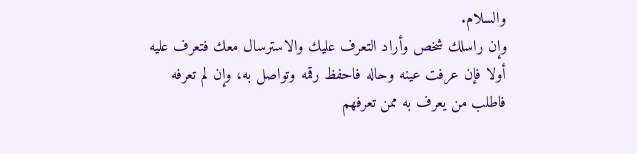والسلام.
وإن راسلك شخص وأراد التعرف عليك والاسترسال معك فتعرف عليه أولا فإن عرفت عينه وحاله فاحفظ رقمه وتواصل به، وإن لم تعرفه فاطلب من يعرف به ممن تعرفهم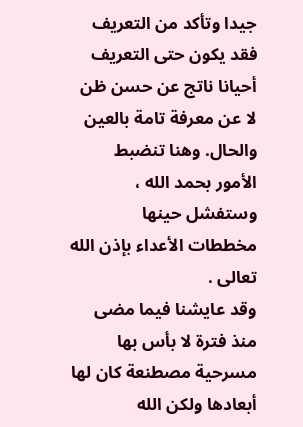جيدا وتأكد من التعريف
فقد يكون حتى التعريف أحيانا ناتج عن حسن ظن لا عن معرفة تامة بالعين والحال. وهنا تنضبط الأمور بحمد الله ، وستفشل حينها مخططات الأعداء بإذن الله تعالى .
وقد عايشنا فيما مضى منذ فترة لا بأس بها مسرحية مصطنعة كان لها أبعادها ولكن الله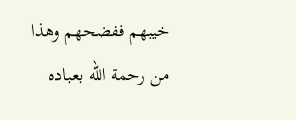خيبهم ففضحهم وهذا من رحمة الله بعباده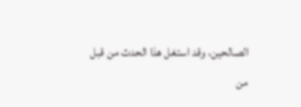الصالحين، وقد استغل هذا الحدث من قبل من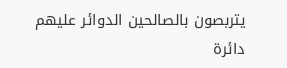يتربصون بالصالحين الدوائر عليهم دائرة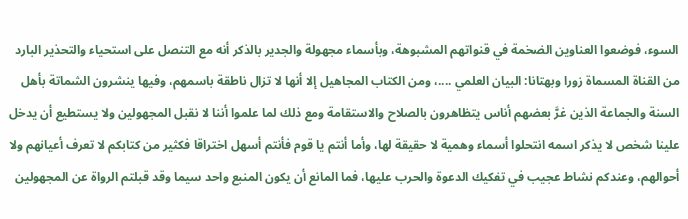السوء، فوضعوا العناوين الضخمة في قنواتهم المشبوهة، وبأسماء مجهولة والجدير بالذكر أنه مع التنصل على استحياء والتحذير البارد من القناة المسماة زورا وبهتانا: البيان العلمي ....، ومن الكتاب المجاهيل إلا أنها لا تزال ناطقة باسمهم، وفيها ينشرون الشماتة بأهل السنة والجماعة الذين غرَّ بعضهم أناس يتظاهرون بالصلاح والاستقامة ومع ذلك لما علموا أننا لا نقبل المجهولين ولا يستطيع أن يدخل علينا شخص لا يذكر اسمه انتحلوا أسماء وهمية لا حقيقة لها، وأما أنتم يا قوم فأنتم أسهل اختراقا فكثير من كتابكم لا تعرف أعيانهم ولا أحوالهم، وعندكم نشاط عجيب في تفكيك الدعوة والحرب عليها، فما المانع أن يكون المنبع واحد سيما وقد قبلتم الرواة عن المجهولين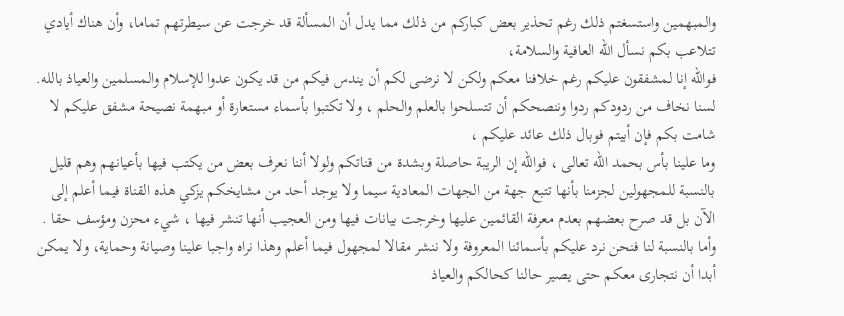والمبهمين واستسغتم ذلك رغم تحذير بعض كباركم من ذلك مما يدل أن المسألة قد خرجت عن سيطرتهم تماما، وأن هناك أيادي تتلاعب بكم نسأل الله العافية والسلامة،
فوالله إنا لمشفقون عليكم رغم خلافنا معكم ولكن لا نرضى لكم أن يندس فيكم من قد يكون عدوا للإسلام والمسلمين والعياذ بالله.
لسنا نخاف من ردودكم ردوا وننصحكم أن تتسلحوا بالعلم والحلم ، ولا تكتبوا بأسماء مستعارة أو مبهمة نصيحة مشفق عليكم لا شامت بكم فإن أبيتم فوبال ذلك عائد عليكم ،
وما علينا بأس بحمد الله تعالى ، فوالله إن الريبة حاصلة وبشدة من قناتكم ولولا أننا نعرف بعض من يكتب فيها بأعيانهم وهم قليل بالنسبة للمجهولين لجزمنا بأنها تتبع جهة من الجهات المعادية سيما ولا يوجد أحد من مشايخكم يزكي هذه القناة فيما أعلم إلى الآن بل قد صرح بعضهم بعدم معرفة القائمين عليها وخرجت بيانات فيها ومن العجيب أنها تنشر فيها ، شيء محزن ومؤسف حقا .
وأما بالنسبة لنا فنحن نرد عليكم بأسمائنا المعروفة ولا ننشر مقالا لمجهول فيما أعلم وهذا نراه واجبا علينا وصيانة وحماية، ولا يمكن أبدا أن نتجارى معكم حتى يصير حالنا كحالكم والعياذ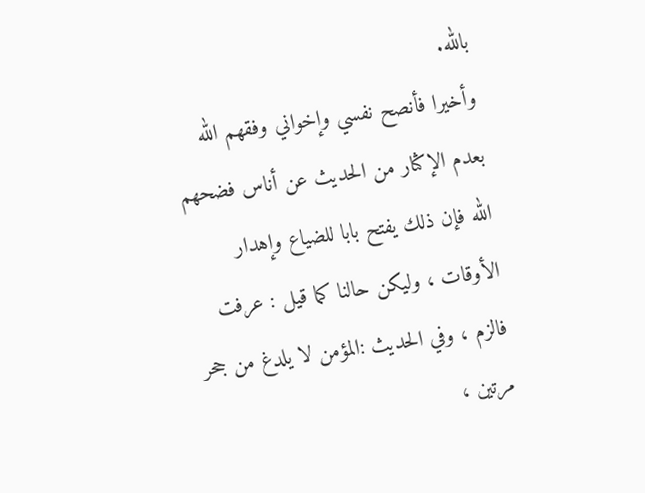بالله.
وأخيرا فأنصح نفسي وإخواني وفقهم الله بعدم الإكثار من الحديث عن أناس فضحهم الله فإن ذلك يفتح بابا للضياع وإهدار الأوقات ، وليكن حالنا كما قيل : عرفت فالزم ، وفي الحديث :المؤمن لا يلدغ من جحر مرتين ،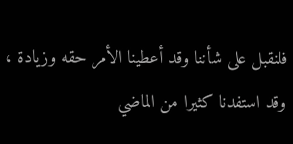فلنقبل على شأننا وقد أعطينا الأمر حقه وزيادة ، وقد استفدنا كثيرا من الماضي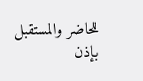للحاضر والمستقبل بإذن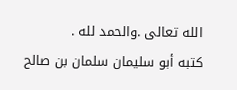الله تعالى .والحمد لله .
كتبه أبو سليمان سلمان بن صالح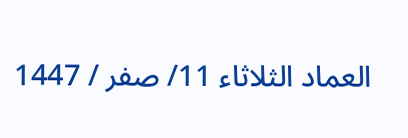العماد الثلاثاء 11/ صفر / 1447